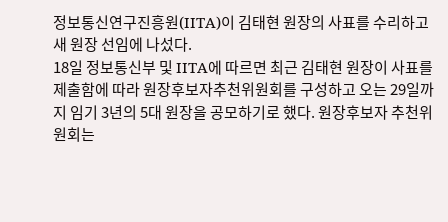정보통신연구진흥원(IITA)이 김태현 원장의 사표를 수리하고 새 원장 선임에 나섰다.
18일 정보통신부 및 IITA에 따르면 최근 김태현 원장이 사표를 제출함에 따라 원장후보자추천위원회를 구성하고 오는 29일까지 임기 3년의 5대 원장을 공모하기로 했다. 원장후보자 추천위원회는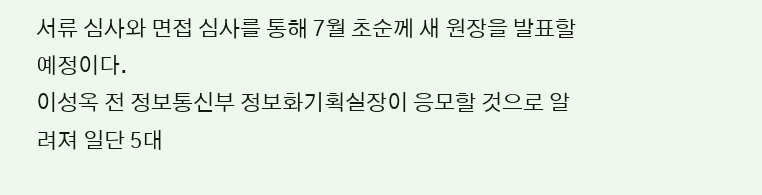서류 심사와 면접 심사를 통해 7월 초순께 새 원장을 발표할 예정이다.
이성옥 전 정보통신부 정보화기획실장이 응모할 것으로 알려져 일단 5대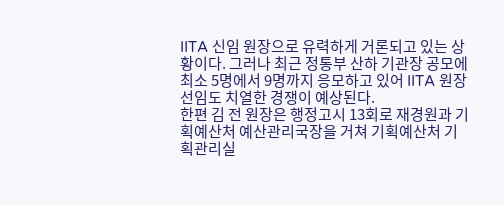IITA 신임 원장으로 유력하게 거론되고 있는 상황이다. 그러나 최근 정통부 산하 기관장 공모에 최소 5명에서 9명까지 응모하고 있어 IITA 원장 선임도 치열한 경쟁이 예상된다.
한편 김 전 원장은 행정고시 13회로 재경원과 기획예산처 예산관리국장을 거쳐 기획예산처 기획관리실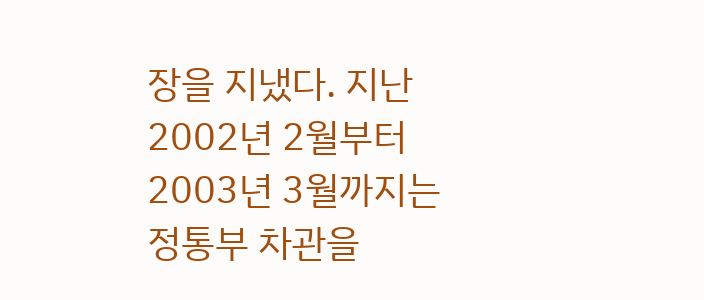장을 지냈다. 지난 2002년 2월부터 2003년 3월까지는 정통부 차관을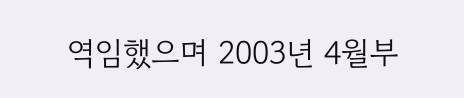역임했으며 2003년 4월부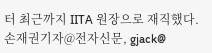터 최근까지 IITA 원장으로 재직했다.
손재권기자@전자신문, gjack@